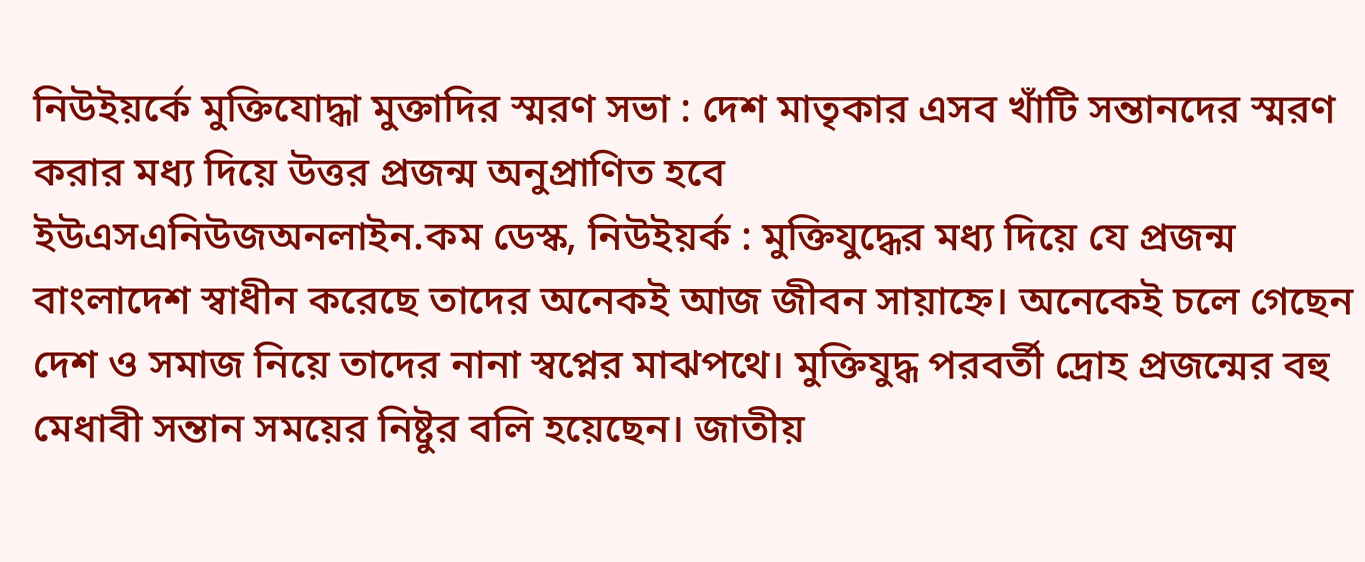নিউইয়র্কে মুক্তিযোদ্ধা মুক্তাদির স্মরণ সভা : দেশ মাতৃকার এসব খাঁটি সন্তানদের স্মরণ করার মধ্য দিয়ে উত্তর প্রজন্ম অনুপ্রাণিত হবে
ইউএসএনিউজঅনলাইন.কম ডেস্ক, নিউইয়র্ক : মুক্তিযুদ্ধের মধ্য দিয়ে যে প্রজন্ম বাংলাদেশ স্বাধীন করেছে তাদের অনেকই আজ জীবন সায়াহ্নে। অনেকেই চলে গেছেন দেশ ও সমাজ নিয়ে তাদের নানা স্বপ্নের মাঝপথে। মুক্তিযুদ্ধ পরবর্তী দ্রোহ প্রজন্মের বহু মেধাবী সন্তান সময়ের নিষ্টুর বলি হয়েছেন। জাতীয়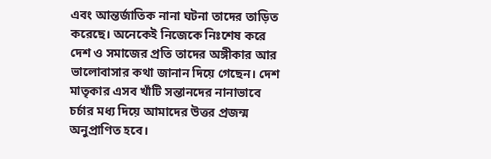এবং আন্তর্জাতিক নানা ঘটনা তাদের তাড়িত করেছে। অনেকেই নিজেকে নিঃশেষ করে দেশ ও সমাজের প্রতি তাদের অঙ্গীকার আর ভালোবাসার কথা জানান দিয়ে গেছেন। দেশ মাতৃকার এসব খাঁটি সন্তানদের নানাভাবে চর্চার মধ্য দিয়ে আমাদের উত্তর প্রজন্ম অনুপ্রাণিত হবে।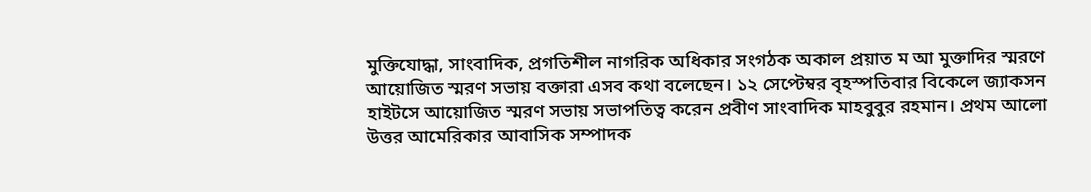মুক্তিযোদ্ধা, সাংবাদিক, প্রগতিশীল নাগরিক অধিকার সংগঠক অকাল প্রয়াত ম আ মুক্তাদির স্মরণে আয়োজিত স্মরণ সভায় বক্তারা এসব কথা বলেছেন। ১২ সেপ্টেম্বর বৃহস্পতিবার বিকেলে জ্যাকসন হাইটসে আয়োজিত স্মরণ সভায় সভাপতিত্ব করেন প্রবীণ সাংবাদিক মাহবুবুর রহমান। প্রথম আলো উত্তর আমেরিকার আবাসিক সম্পাদক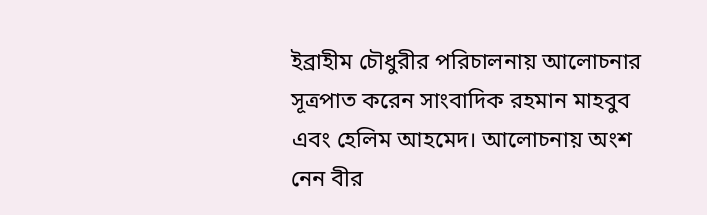ইব্রাহীম চৌধুরীর পরিচালনায় আলোচনার সূত্রপাত করেন সাংবাদিক রহমান মাহবুব এবং হেলিম আহমেদ। আলোচনায় অংশ নেন বীর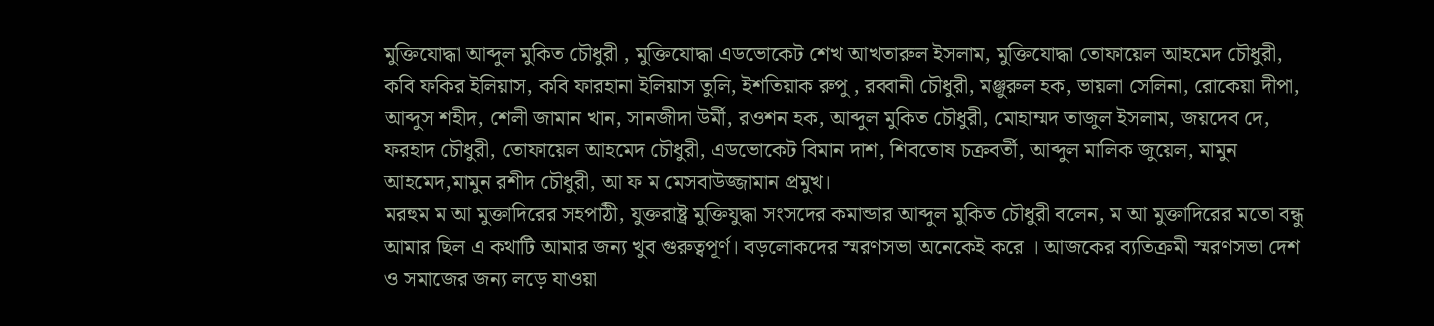মুক্তিযোদ্ধা আব্দুল মুকিত চৌধুরী , মুক্তিযোদ্ধা এডভোকেট শেখ আখতারুল ইসলাম, মুক্তিযোদ্ধা তোফায়েল আহমেদ চৌধুরী, কবি ফকির ইলিয়াস, কবি ফারহানা ইলিয়াস তুলি, ইশতিয়াক রুপু , রব্বানী চৌধুরী, মঞ্জুরুল হক, ভায়লা সেলিনা, রোকেয়া দীপা, আব্দুস শহীদ, শেলী জামান খান, সানজীদা উর্মী, রওশন হক, আব্দুল মুকিত চৌধুরী, মোহাম্মদ তাজুল ইসলাম, জয়দেব দে, ফরহাদ চৌধুরী, তোফায়েল আহমেদ চৌধুরী, এডভোকেট বিমান দাশ, শিবতোষ চক্রবর্তী, আব্দুল মালিক জুয়েল, মামুন আহমেদ,মামুন রশীদ চৌধুরী, আ ফ ম মেসবাউজ্জামান প্রমুখ।
মরহুম ম আ মুক্তাদিরের সহপাঠী, যুক্তরাষ্ট্র মুক্তিযুদ্ধা সংসদের কমান্ডার আব্দুল মুকিত চৌধুরী বলেন, ম আ মুক্তাদিরের মতো বন্ধু আমার ছিল এ কথাটি আমার জন্য খুব গুরুত্বপূর্ণ। বড়লোকদের স্মরণসভা অনেকেই করে । আজকের ব্যতিক্রমী স্মরণসভা দেশ ও সমাজের জন্য লড়ে যাওয়া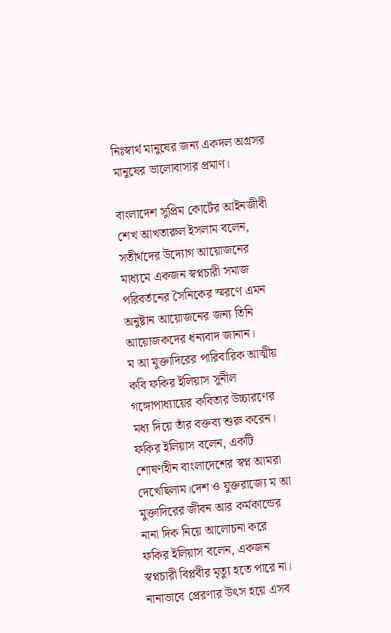নিঃস্বার্থ মানুষের জন্য একদল অগ্রসর মানুষের ভালোবাসার প্রমাণ।

বাংলাদেশ সুপ্রিম কোর্টের আইনজীবী শেখ আখতারুল ইসলাম বলেন, সতীর্থদের উদ্যোগ আয়োজনের মাধ্যমে একজন স্বপ্নচারী সমাজ পরিবর্তনের সৈনিকের স্মরণে এমন অনুষ্টান আয়োজনের জন্য তিনি আয়োজকদের ধন্যবাদ জানান।
ম আ মুক্তাদিরের পারিবারিক আত্মীয় কবি ফকির ইলিয়াস সুনীল গঙ্গোপাধ্যায়ের কবিতার উচ্চারণের মধ্য দিয়ে তাঁর বক্তব্য শুরু করেন। ফকির ইলিয়াস বলেন, একটি শোষণহীন বাংলাদেশের স্বপ্ন আমরা দেখেছিলাম।দেশ ও যুক্তরাজ্যে ম আ মুক্তাদিরের জীবন আর কর্মকান্ডের নানা দিক নিয়ে আলোচনা করে ফকির ইলিয়াস বলেন, একজন স্বপ্নচারী বিপ্লবীর মৃত্যু হতে পারে না। নানাভাবে প্রেরণার উৎস হয়ে এসব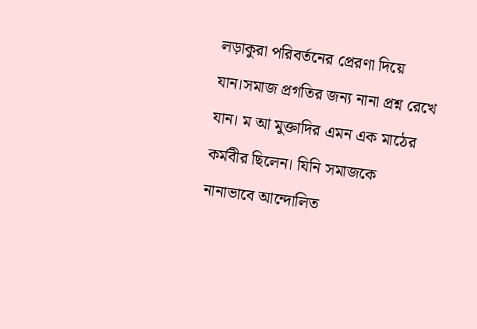লড়াকুরা পরিবর্তনের প্রেরণা দিয়ে যান।সমাজ প্রগতির জন্য নানা প্রশ্ন রেখে যান। ম আ মুক্তাদির এমন এক মাঠের কর্মবীর ছিলেন। যিনি সমাজকে নানাভাবে আন্দোলিত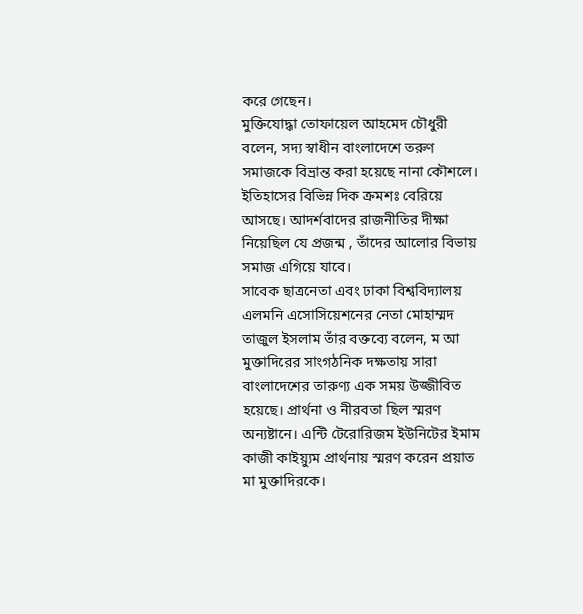করে গেছেন।
মুক্তিযোদ্ধা তোফায়েল আহমেদ চৌধুরী বলেন, সদ্য স্বাধীন বাংলাদেশে তরুণ সমাজকে বিভ্রান্ত করা হয়েছে নানা কৌশলে। ইতিহাসের বিভিন্ন দিক ক্রমশঃ বেরিয়ে আসছে। আদর্শবাদের রাজনীতির দীক্ষা নিয়েছিল যে প্রজন্ম , তাঁদের আলোর বিভায় সমাজ এগিয়ে যাবে।
সাবেক ছাত্রনেতা এবং ঢাকা বিশ্ববিদ্যালয় এলমনি এসোসিয়েশনের নেতা মোহাম্মদ তাজুল ইসলাম তাঁর বক্তব্যে বলেন, ম আ মুক্তাদিরের সাংগঠনিক দক্ষতায় সারা বাংলাদেশের তারুণ্য এক সময় উজ্জীবিত হয়েছে। প্রার্থনা ও নীরবতা ছিল স্মরণ অন্যষ্টানে। এন্টি টেরোরিজম ইউনিটের ইমাম কাজী কাইয়্যুম প্রার্থনায় স্মরণ করেন প্রয়াত মা মুক্তাদিরকে।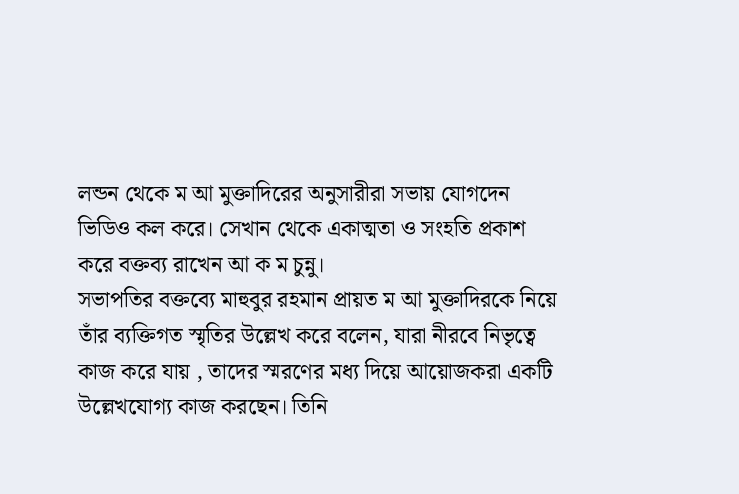লন্ডন থেকে ম আ মুক্তাদিরের অনুসারীরা সভায় যোগদেন ভিডিও কল করে। সেখান থেকে একাত্মতা ও সংহতি প্রকাশ করে বক্তব্য রাখেন আ ক ম চুন্নু।
সভাপতির বক্তব্যে মাহুবুর রহমান প্রায়ত ম আ মুক্তাদিরকে নিয়ে তাঁর ব্যক্তিগত স্মৃতির উল্লেখ করে বলেন, যারা নীরবে নিভৃত্বে কাজ করে যায় , তাদের স্মরণের মধ্য দিয়ে আয়োজকরা একটি উল্লেখযোগ্য কাজ করছেন। তিনি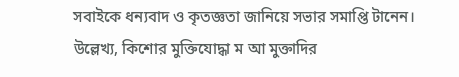সবাইকে ধন্যবাদ ও কৃতজ্ঞতা জানিয়ে সভার সমাপ্তি টানেন।
উল্লেখ্য, কিশোর মুক্তিযোদ্ধা ম আ মুক্তাদির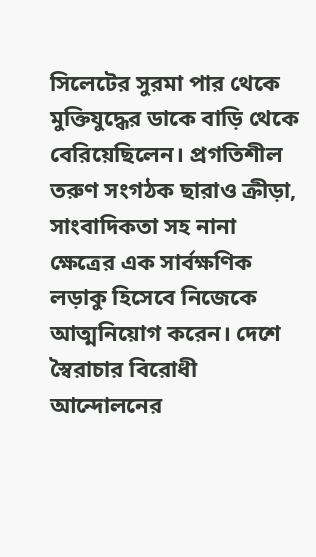সিলেটের সুরমা পার থেকে মুক্তিযুদ্ধের ডাকে বাড়ি থেকে বেরিয়েছিলেন। প্রগতিশীল তরুণ সংগঠক ছারাও ক্রীড়া, সাংবাদিকতা সহ নানা ক্ষেত্রের এক সার্বক্ষণিক লড়াকু হিসেবে নিজেকে আত্মনিয়োগ করেন। দেশে স্বৈরাচার বিরোধী আন্দোলনের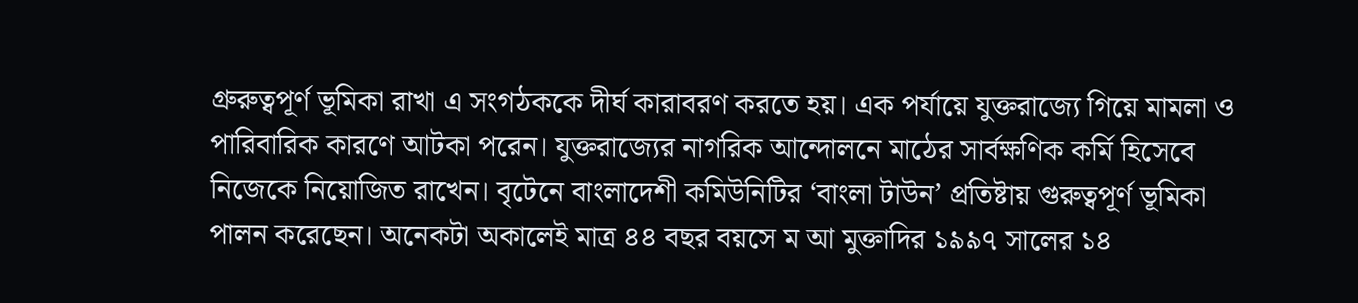গ্রুরুত্বপূর্ণ ভূমিকা রাখা এ সংগঠককে দীর্ঘ কারাবরণ করতে হয়। এক পর্যায়ে যুক্তরাজ্যে গিয়ে মামলা ও পারিবারিক কারণে আটকা পরেন। যুক্তরাজ্যের নাগরিক আন্দোলনে মাঠের সার্বক্ষণিক কর্মি হিসেবে নিজেকে নিয়োজিত রাখেন। বৃটেনে বাংলাদেশী কমিউনিটির ‘বাংলা টাউন’ প্রতিষ্টায় গুরুত্বপূর্ণ ভূমিকা পালন করেছেন। অনেকটা অকালেই মাত্র ৪৪ বছর বয়সে ম আ মুক্তাদির ১৯৯৭ সালের ১৪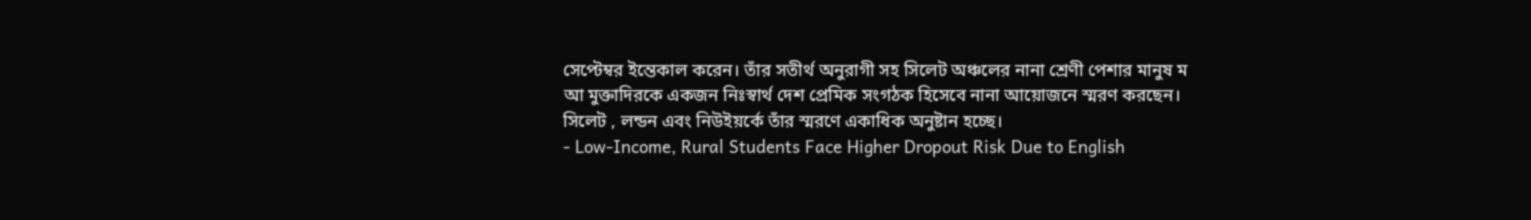সেপ্টেম্বর ইন্তেকাল করেন। তাঁর সতীর্থ অনুরাগী সহ সিলেট অঞ্চলের নানা শ্রেণী পেশার মানুষ ম আ মুক্তাদিরকে একজন নিঃস্বার্থ দেশ প্রেমিক সংগঠক হিসেবে নানা আয়োজনে স্মরণ করছেন। সিলেট , লন্ডন এবং নিউইয়র্কে তাঁর স্মরণে একাধিক অনুষ্টান হচ্ছে।
- Low-Income, Rural Students Face Higher Dropout Risk Due to English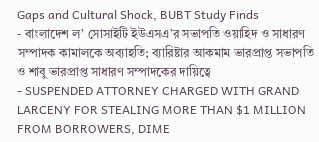Gaps and Cultural Shock, BUBT Study Finds
- বাংলাদেশ ল’ সোসাইটি ইউএসএ’র সভাপতি ওয়াহিদ ও সাধারণ সম্পাদক কামালকে অব্যাহতি; ব্যারিষ্টার আকমাম ভারপ্রাপ্ত সভাপতি ও শাবু ভারপ্রাপ্ত সাধারণ সম্পাদকের দায়িত্বে
- SUSPENDED ATTORNEY CHARGED WITH GRAND LARCENY FOR STEALING MORE THAN $1 MILLION FROM BORROWERS, DIME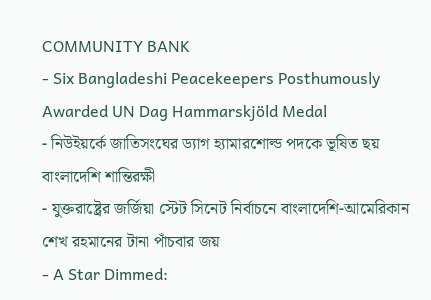COMMUNITY BANK
- Six Bangladeshi Peacekeepers Posthumously Awarded UN Dag Hammarskjöld Medal
- নিউইয়র্কে জাতিসংঘের ড্যাগ হ্যামারশোল্ড পদকে ভূষিত ছয় বাংলাদেশি শান্তিরক্ষী
- যুক্তরাষ্ট্রের জর্জিয়া স্টেট সিনেট নির্বাচনে বাংলাদেশি-আমেরিকান শেখ রহমানের টানা পাঁচবার জয়
- A Star Dimmed: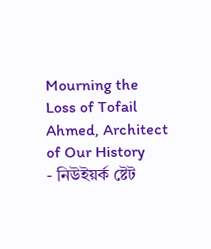Mourning the Loss of Tofail Ahmed, Architect of Our History
- নিউইয়র্ক ষ্টেট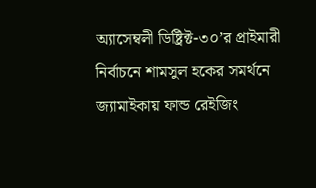অ্যাসেম্বলী ডিষ্ট্রিক্ট-৩০’র প্রাইমারী নির্বাচনে শামসুল হকের সমর্থনে জ্যামাইকায় ফান্ড রেইজিং